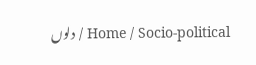Home / Socio-political / دلوں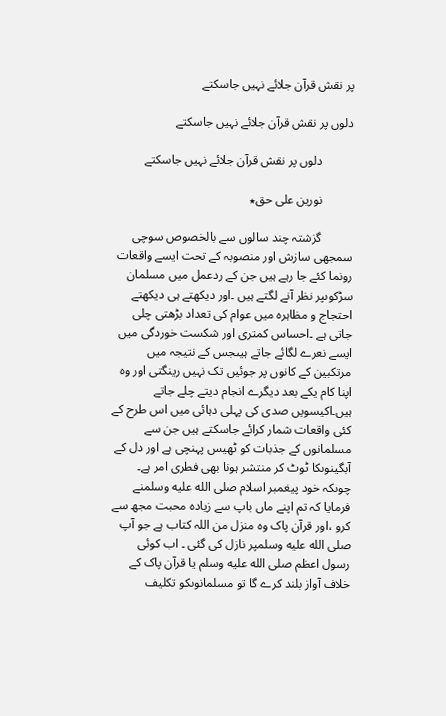پر نقش قرآن جلائے نہیں جاسکتے

دلوں پر نقش قرآن جلائے نہیں جاسکتے

          دلوں پر نقش قرآن جلائے نہیں جاسکتے

          نورین علی حق٭

          گزشتہ چند سالوں سے بالخصوص سوچی سمجھی سازش اور منصوبہ کے تحت ایسے واقعات رونما کئے جا رہے ہیں جن کے ردعمل میں مسلمان سڑکوںپر نظر آنے لگتے ہیں ۔اور دیکھتے ہی دیکھتے احتجاج و مظاہرہ میں عوام کی تعداد بڑھتی چلی جاتی ہے ۔احساس کمتری اور شکست خوردگی میں ایسے نعرے لگائے جاتے ہیںجس کے نتیجہ میں مرتکبین کے کانوں پر جوئیں تک نہیں رینگتی اور وہ اپنا کام یکے بعد دیگرے انجام دیتے چلے جاتے ہیں۔اکیسویں صدی کی پہلی دہائی میں اس طرح کے کئی واقعات شمار کرائے جاسکتے ہیں جن سے مسلمانوں کے جذبات کو ٹھیس پہنچی ہے اور دل کے آبگینوںکا ٹوٹ کر منتشر ہونا بھی فطری امر ہے۔ چوںکہ خود پیغمبر اسلام صلى الله عليه وسلمنے فرمایا کہ تم اپنے ماں باپ سے زیادہ محبت مجھ سے کرو ،اور قرآن پاک وہ منزل من اللہ کتاب ہے جو آپ صلى الله عليه وسلمپر نازل کی گئی ۔ اب کوئی رسول اعظم صلى الله عليه وسلم یا قرآن پاک کے خلاف آواز بلند کرے گا تو مسلمانوںکو تکلیف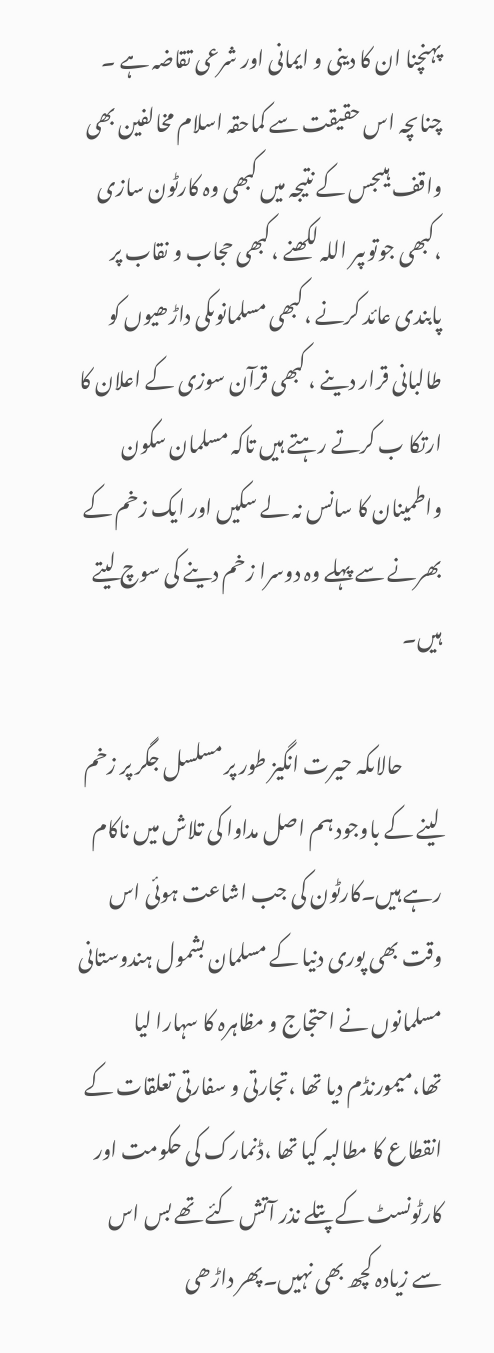پہنچنا ان کا دینی و ایمانی اور شرعی تقاضہ ہے ۔ چناںچہ اس حقیقت سے کماحقہ اسلام مخالفین بھی واقف ہیںجس کے نتیجہ میں کبھی وہ کارٹون سازی ،کبھی جوتوںپر اللہ لکھنے ،کبھی حجاب و نقاب پر پابندی عائد کرنے ،کبھی مسلمانوںکی داڑھیوں کو طالبانی قرار دینے ، کبھی قرآن سوزی کے اعلان کا ارتکا ب کرتے رہتے ہیں تاکہ مسلمان سکون واطمینان کا سانس نہ لے سکیں اور ایک زخم کے بھرنے سے پہلے وہ دوسرا زخم دینے کی سوچ لیتے ہیں۔

          حالاںکہ حیرت انگیز طور پر مسلسل جگر پر زخم لینے کے باوجود ہم اصل مداوا کی تلاش میں ناکام رہے ہیں۔کارٹون کی جب اشاعت ہوئی اس وقت بھی پوری دنیا کے مسلمان بشمول ہندوستانی مسلمانوں نے احتجاج و مظاہرہ کا سہارا لیا تھا،میمورنڈم دیا تھا ،تجارتی و سفارتی تعلقات کے انقطاع کا مطالبہ کیا تھا ،ڈنمارک کی حکومت اور کارٹونسٹ کے پتلے نذر آتش کئے تھے بس اس سے زیادہ کچھ بھی نہیں۔پھر داڑھی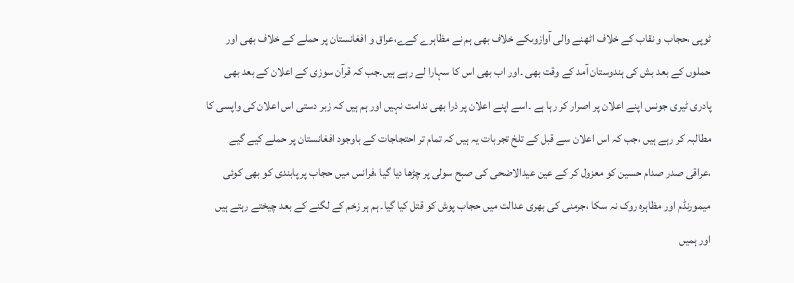ٹوپی ،حجاب و نقاب کے خلاف اٹھنے والی آوازوںکے خلاف بھی ہم نے مظاہرے کےے،عراق و افغانستان پر حملے کے خلاف بھی اور حملوں کے بعد بش کی ہندوستان آمد کے وقت بھی ۔اور اب بھی اس کا سہارا لے رہے ہیں۔جب کہ قرآن سوزی کے اعلان کے بعد بھی پادری ٹیری جونس اپنے اعلان پر اصرار کر رہا ہے ۔اسے اپنے اعلان پر ذرا بھی ندامت نہیں اور ہم ہیں کہ زبر دستی اس اعلان کی واپسی کا مطالبہ کر رہے ہیں ،جب کہ اس اعلان سے قبل کے تلخ تجربات یہ ہیں کہ تمام تر احتجاجات کے باوجود افغانستان پر حملے کیے گیے ،عراقی صدر صدام حسین کو معزول کر کے عین عیدالاضحی کی صبح سولی پر چڑھا دیا گیا ،فرانس میں حجاب پر پابندی کو بھی کوئی میمورنڈم اور مظاہرہ روک نہ سکا ،جرمنی کی بھری عدالت میں حجاب پوش کو قتل کیا گیا۔ ہم ہر زخم کے لگنے کے بعد چیختے رہتے ہیں اور ہمیں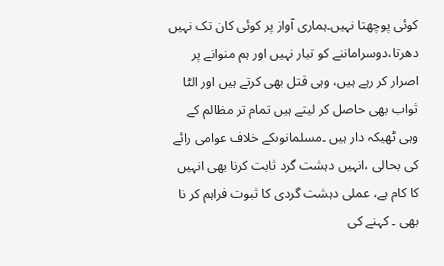کوئی پوچھتا نہیں۔ہماری آواز پر کوئی کان تک نہیں دھرتا،دوسراماننے کو تیار نہیں اور ہم منوانے پر اصرار کر رہے ہیں، وہی قتل بھی کرتے ہیں اور الٹا ثواب بھی حاصل کر لیتے ہیں تمام تر مظالم کے وہی ٹھیکہ دار ہیں ۔مسلمانوںکے خلاف عوامی رائے کی بحالی ،انہیں دہشت گرد ثابت کرنا بھی انہیں کا کام ہے، عملی دہشت گردی کا ثبوت فراہم کر نا بھی ۔ کہنے کی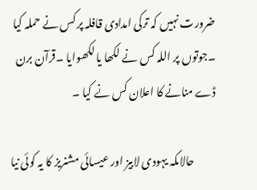ضرورت نہیں کہ ترکی امدادی قافلہ پر کس نے حملہ کیا ۔جوتوں پر اللہ کس نے لکھا یا لکھوایا ۔قرآن برن ڈے منانے کا اعلان کس نے کیا ۔

          حالاںکہ یہودی لابیز اور عیسائی مشنریز کا یہ کوئی نیا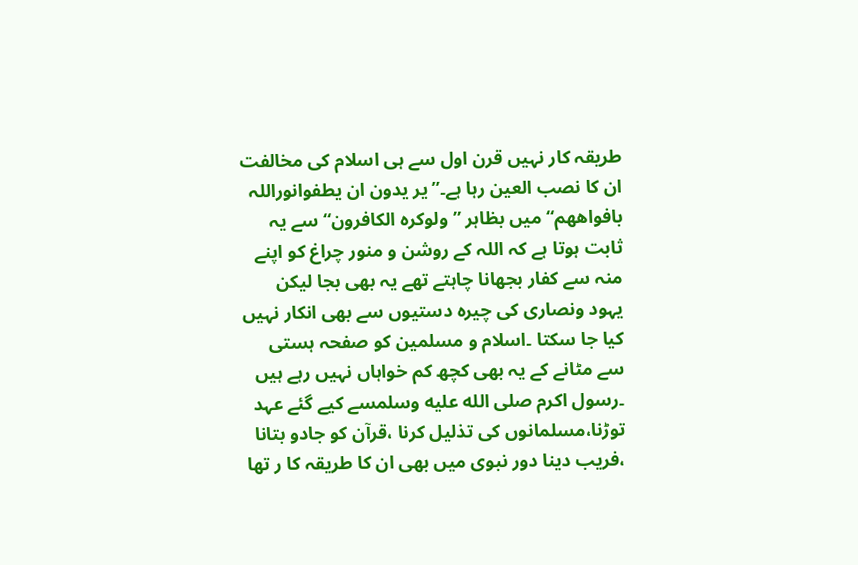طریقہ کار نہیں قرن اول سے ہی اسلام کی مخالفت ان کا نصب العین رہا ہے۔”یر یدون ان یطفوانوراللہ بافواھھم“ میں بظاہر ”ولوکرہ الکافرون“ سے یہ ثابت ہوتا ہے کہ اللہ کے روشن و منور چراغ کو اپنے منہ سے کفار بجھانا چاہتے تھے یہ بھی بجا لیکن یہود ونصاری کی چیرہ دستیوں سے بھی انکار نہیں کیا جا سکتا ۔اسلام و مسلمین کو صفحہ ہستی سے مٹانے کے یہ بھی کچھ کم خواہاں نہیں رہے ہیں ۔رسول اکرم صلى الله عليه وسلمسے کیے گئے عہد توڑنا،مسلمانوں کی تذلیل کرنا ،قرآن کو جادو بتانا ،فریب دینا دور نبوی میں بھی ان کا طریقہ کا ر تھا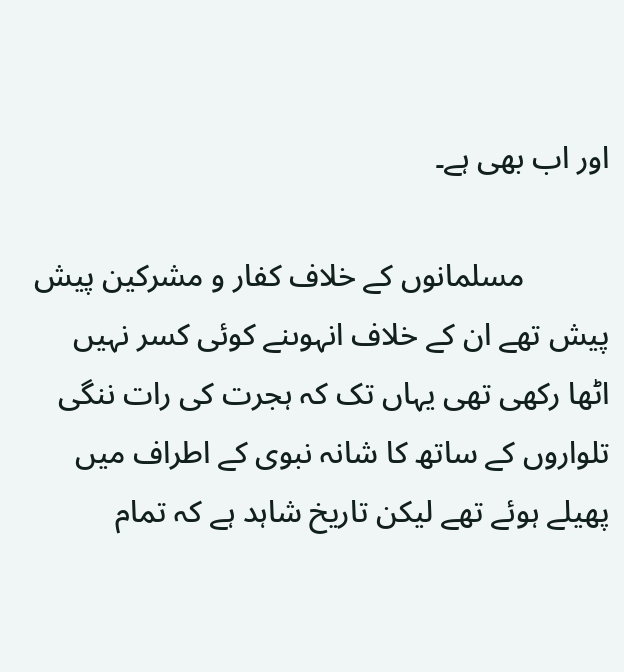اور اب بھی ہے۔

           مسلمانوں کے خلاف کفار و مشرکین پیش پیش تھے ان کے خلاف انہوںنے کوئی کسر نہیں اٹھا رکھی تھی یہاں تک کہ ہجرت کی رات ننگی تلواروں کے ساتھ کا شانہ نبوی کے اطراف میں پھیلے ہوئے تھے لیکن تاریخ شاہد ہے کہ تمام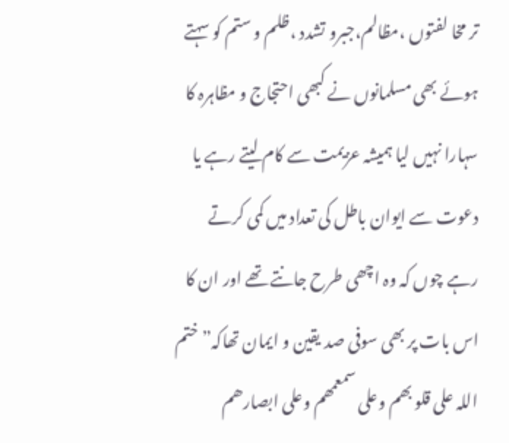تر مخا لفتوں ،مظالم،جبرو تشدد ،ظلم و ستم کو سہتے ہوئے بھی مسلمانوں نے کبھی احتجاج و مظاہرہ کا سہارا نہیں لیا ہمیشہ عزیمت سے کام لیتے رہے یا دعوت سے ایوان باطل کی تعداد میں کمی کرتے رہے چوں کہ وہ اچھی طرح جانتے تھے اور ان کا اس بات پر بھی سوفی صد یقین و ایمان تھاکہ”ختم اللہ علی قلو بھم وعلی سمعمھم وعلی ابصارھم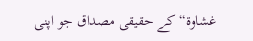غشاوة“کے حقیقی مصداق جو اپنی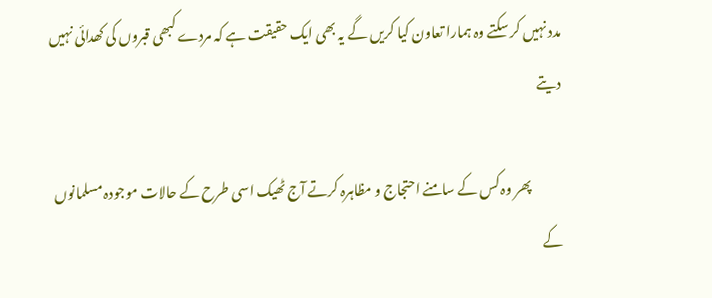مدد نہیں کر سکتے وہ ہمارا تعاون کیا کریں گے یہ بھی ایک حقیقت ہے کہ مردے کبھی قبروں کی کھدائی نہیں دیتے

           پھر وہ کس کے سامنے احتجاج و مظاہرہ کرتے آج ٹھیک اسی طرح کے حالات موجودہ مسلمانوں کے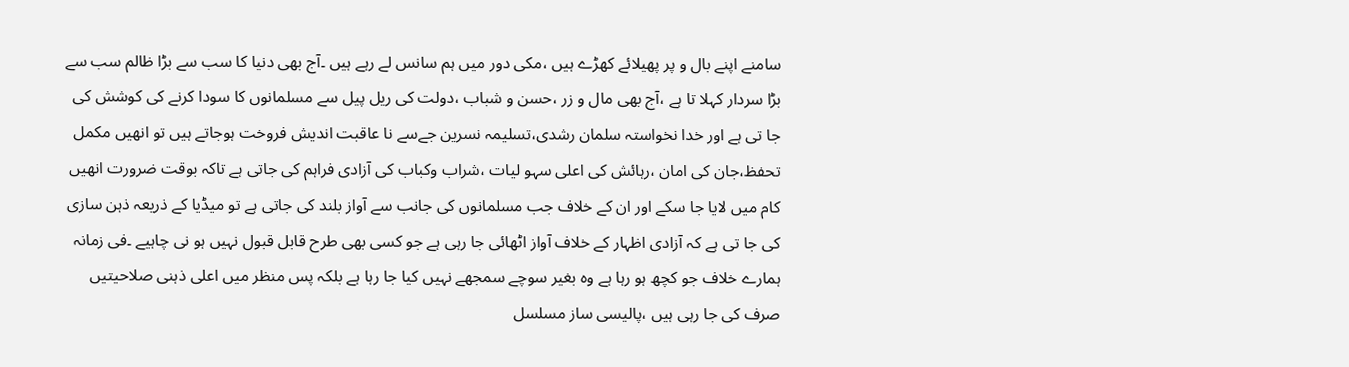سامنے اپنے بال و پر پھیلائے کھڑے ہیں ،مکی دور میں ہم سانس لے رہے ہیں ۔آج بھی دنیا کا سب سے بڑا ظالم سب سے بڑا سردار کہلا تا ہے ،آج بھی مال و زر ،حسن و شباب ،دولت کی ریل پیل سے مسلمانوں کا سودا کرنے کی کوشش کی جا تی ہے اور خدا نخواستہ سلمان رشدی،تسلیمہ نسرین جےسے نا عاقبت اندیش فروخت ہوجاتے ہیں تو انھیں مکمل تحفظ،جان کی امان ،رہائش کی اعلی سہو لیات ،شراب وکباب کی آزادی فراہم کی جاتی ہے تاکہ بوقت ضرورت انھیں کام میں لایا جا سکے اور ان کے خلاف جب مسلمانوں کی جانب سے آواز بلند کی جاتی ہے تو میڈیا کے ذریعہ ذہن سازی کی جا تی ہے کہ آزادی اظہار کے خلاف آواز اٹھائی جا رہی ہے جو کسی بھی طرح قابل قبول نہیں ہو نی چاہیے ۔فی زمانہ ہمارے خلاف جو کچھ ہو رہا ہے وہ بغیر سوچے سمجھے نہیں کیا جا رہا ہے بلکہ پس منظر میں اعلی ذہنی صلاحیتیں صرف کی جا رہی ہیں ،پالیسی ساز مسلسل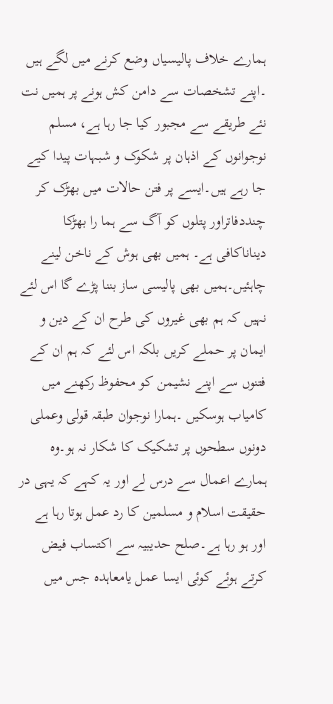ہمارے خلاف پالیسیاں وضع کرنے میں لگے ہیں ۔اپنے تشخصات سے دامن کش ہونے پر ہمیں نت نئے طریقے سے مجبور کیا جا رہا ہے، مسلم نوجوانوں کے اذہان پر شکوک و شبہات پیدا کیے جا رہے ہیں۔ایسے پر فتن حالات میں بھڑک کر چنددفاتراور پتلوں کو آگ سے ہما را بھڑکا دیناناکافی ہے۔ ہمیں بھی ہوش کے ناخن لینے چاہئیں۔ہمیں بھی پالیسی ساز بننا پڑے گا اس لئے نہیں کہ ہم بھی غیروں کی طرح ان کے دین و ایمان پر حملے کریں بلکہ اس لئے کہ ہم ان کے فتنوں سے اپنے نشیمن کو محفوظ رکھنے میں کامیاب ہوسکیں ۔ہمارا نوجوان طبقہ قولی وعملی دونوں سطحوں پر تشکیک کا شکار نہ ہو۔وہ ہمارے اعمال سے درس لے اور یہ کہے کہ یہی در حقیقت اسلام و مسلمین کا رد عمل ہوتا رہا ہے اور ہو رہا ہے۔صلح حدیبیہ سے اکتساب فیض کرتے ہوئے کوئی ایسا عمل یامعاہدہ جس میں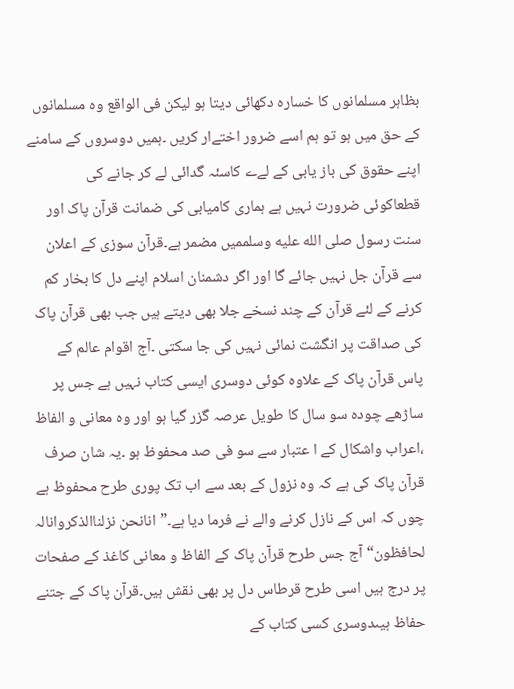بظاہر مسلمانوں کا خسارہ دکھائی دیتا ہو لیکن فی الواقع وہ مسلمانوں کے حق میں ہو تو ہم اسے ضرور اختےار کریں ۔ہمیں دوسروں کے سامنے اپنے حقوق کی باز یابی کے لےے کاسئہ گدائی لے کر جانے کی قطعاکوئی ضرورت نہیں ہے ہماری کامیابی کی ضمانت قرآن پاک اور سنت رسول صلى الله عليه وسلممیں مضمر ہے۔قرآن سوزی کے اعلان سے قرآن جل نہیں جائے گا اور اگر دشمنان اسلام اپنے دل کا بخار کم کرنے کے لئے قرآن کے چند نسخے جلا بھی دیتے ہیں جب بھی قرآن پاک کی صداقت پر انگشت نمائی نہیں کی جا سکتی ۔آج اقوام عالم کے پاس قرآن پاک کے علاوہ کوئی دوسری ایسی کتاب نہیں ہے جس پر ساڑھے چودہ سو سال کا طویل عرصہ گزر گیا ہو اور وہ معانی و الفاظ ،اعراب واشکال کے ا عتبار سے سو فی صد محفوظ ہو ۔یہ شان صرف قرآن پاک کی ہے کہ وہ نزول کے بعد سے اب تک پوری طرح محفوظ ہے چوں کہ اس کے نازل کرنے والے نے فرما دیا ہے۔”انانحن نزلناالذکروانالہ لحافظون“آج جس طرح قرآن پاک کے الفاظ و معانی کاغذ کے صفحات پر درج ہیں اسی طرح قرطاس دل پر بھی نقش ہیں۔قرآن پاک کے جتنے حفاظ ہیںدوسری کسی کتاب کے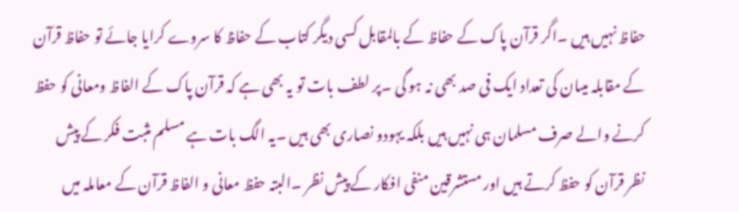حفاظ نہیں ہیں ۔اگر قرآن پاک کے حفاظ کے بالمقابل کسی دیگر کتاب کے حفاظ کا سروے کرایا جائے تو حفاظ قرآن کے مقابلہ میںان کی تعداد ایک فی صد بھی نہ ہو گی ۔پر لطف بات تو یہ بھی ہے کہ قرآن پاک کے الفاظ ومعانی کو حفظ کرنے والے صرف مسلمان ہی نہیں ہیں بلکہ یہودو نصاری بھی ہیں ۔یہ الگ بات ہے مسلم مثبت فکر کے پیش نظر قرآن کو حفظ کرتے ہیں اور مستشرقین منفی افکار کے پیش نظر ۔البتہ حفظ معانی و الفاظ قرآن کے معاملہ میں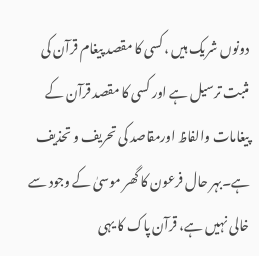دونوں شریک ہیں ،کسی کا مقصد پیغام قرآن کی مثبت ترسیل ہے اور کسی کا مقصد قرآن کے پیغامات والفاظ اورمقاصد کی تحریف و تحذیف ہے۔بہر حال فرعون کا گھر موسیٰ کے وجود سے خالی نہیں ہے، قرآن پاک کا یہی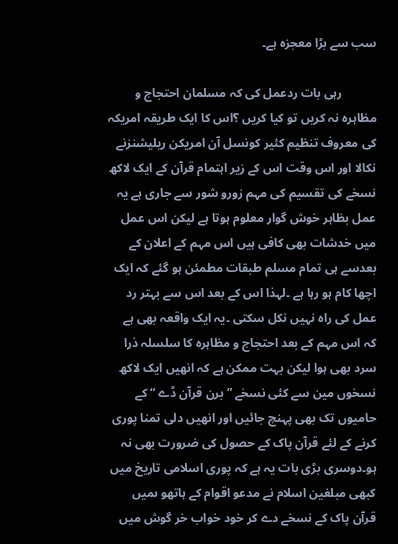سب سے بڑا معجزہ ہے۔

           رہی بات ردعمل کی کہ مسلمان احتجاج و مظاہرہ نہ کریں تو کیا کریں ؟اس کا ایک طریقہ امریکہ کی معروف تنظیم کئیر کونسل آن امریکن ریلیشنزنے نکالا اور اس وقت اس کے زیر اہتمام قرآن کے ایک لاکھ نسخے کی تقسیم کی مہم زورو شور سے جاری ہے یہ عمل بظاہر خوش گوار معلوم ہوتا ہے لیکن اس عمل میں خدشات بھی کافی ہیں اس مہم کے اعلان کے بعدسے ہی تمام مسلم طبقات مطمئن ہو گئے کہ ایک اچھا کام ہو رہا ہے ۔لہذا اس کے بعد اس سے بہتر رد عمل کی راہ نہیں نکل سکتی ۔یہ ایک واقعہ بھی ہے کہ اس مہم کے بعد احتجاج و مظاہرہ کا سلسلہ ذرا سرد بھی ہوا لیکن بہت ممکن ہے کہ انھیں ایک لاکھ نسخوں مین سے کئی نسخے ”برن قرآن ڈے “ کے حامیوں تک بھی پہنچ جائیں اور انھیں دلی تمنا پوری کرنے کے لئے قرآن پاک کے حصول کی ضرورت بھی نہ ہو۔دوسری بڑی بات یہ ہے کہ پوری اسلامی تاریخ میں کبھی مبلغین اسلام نے مدعو اقوام کے ہاتھو ںمیں قرآن پاک کے نسخے دے کر خود خواب خر گوش میں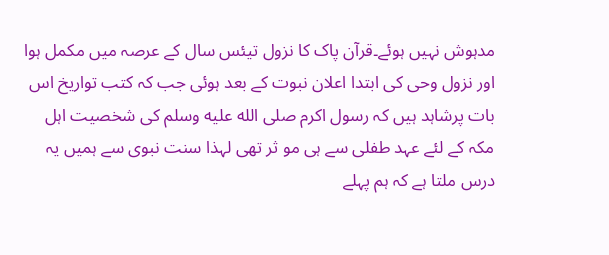مدہوش نہیں ہوئے۔قرآن پاک کا نزول تیئس سال کے عرصہ میں مکمل ہوا اور نزول وحی کی ابتدا اعلان نبوت کے بعد ہوئی جب کہ کتب تواریخ اس بات پرشاہد ہیں کہ رسول اکرم صلى الله عليه وسلم کی شخصیت اہل مکہ کے لئے عہد طفلی سے ہی مو ثر تھی لہذا سنت نبوی سے ہمیں یہ درس ملتا ہے کہ ہم پہلے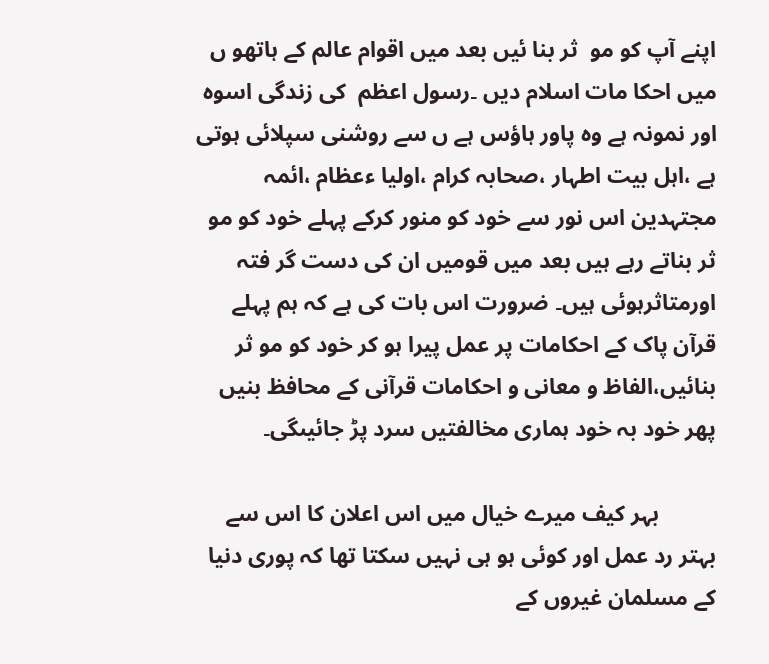اپنے آپ کو مو  ثر بنا ئیں بعد میں اقوام عالم کے ہاتھو ں میں احکا مات اسلام دیں ۔رسول اعظم  کی زندگی اسوہ اور نمونہ ہے وہ پاور ہاؤس ہے ں سے روشنی سپلائی ہوتی ہے ،اہل بیت اطہار ،صحابہ کرام ،اولیا ءعظام ،ائمہ مجتہدین اس نور سے خود کو منور کرکے پہلے خود کو مو  ثر بناتے رہے ہیں بعد میں قومیں ان کی دست گر فتہ اورمتاثرہوئی ہیں۔ ضرورت اس بات کی ہے کہ ہم پہلے قرآن پاک کے احکامات پر عمل پیرا ہو کر خود کو مو ثر بنائیں،الفاظ و معانی و احکامات قرآنی کے محافظ بنیں پھر خود بہ خود ہماری مخالفتیں سرد پڑ جائیںگی۔

          بہر کیف میرے خیال میں اس اعلان کا اس سے بہتر رد عمل اور کوئی ہو ہی نہیں سکتا تھا کہ پوری دنیا کے مسلمان غیروں کے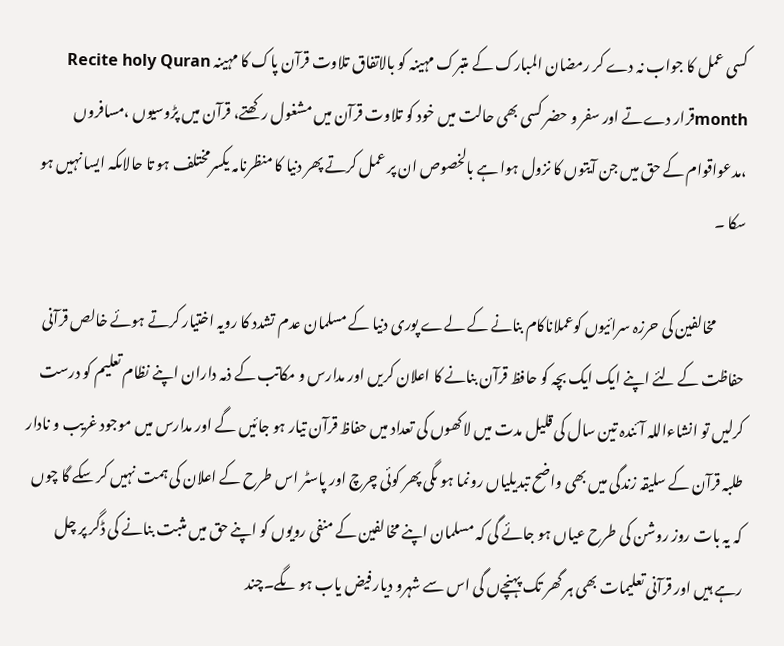کسی عمل کا جواب نہ دے کر رمضان المبارک کے متبرک مہینہ کو بالاتفاق تلاوت قرآن پاک کا مہینہ Recite holy Quran monthقرار دےتے اور سفر و حضر کسی بھی حالت میں خود کو تلاوت قرآن میں مشغول رکھتے، قرآن میں پڑوسیوں ،مسافروں ،مدعواقوام کے حق میں جن آیتوں کا نزول ہوا ہے بالخصوص ان پر عمل کرتے پھر دنیا کا منظرنامہ یکسرمختلف ہو تا حالاںکہ ایسا نہیں ہو سکا ۔

          مخالفین کی حرزہ سرائیوں کوعملاناکام بنانے کے لےے پوری دنیا کے مسلمان عدم تشدد کا رویہ اختیار کرتے ہوئے خالص قرآنی حفاظت کے لئے اپنے ایک ایک بچہ کو حافظ قرآن بنانے کا اعلان کریں اور مدارس و مکاتب کے ذمہ داران اپنے نظام تعلیم کو درست کرلیں تو انشاءاللہ آئندہ تین سال کی قلیل مدت میں لاکھوں کی تعداد میں حفاظ قرآن تیار ہو جائیں گے اور مدارس میں موجود غریب و نادار طلبہ قرآن کے سلیقہ زندگی میں بھی واضح تبدیلیاں رونما ہو ںگی پھر کوئی چرچ اور پاسٹر اس طرح کے اعلان کی ہمت نہیں کر سکے گا چوں کہ یہ بات روز روشن کی طرح عیاں ہو جائے گی کہ مسلمان اپنے مخالفین کے منفی رویوں کو اپنے حق میں مثبت بنانے کی ڈگر پر چل رہے ہیں اور قرآنی تعلیمات بھی ہر گھر تک پہنچےں گی اس سے شہرو دیار فیض یاب ہو ںگے۔چند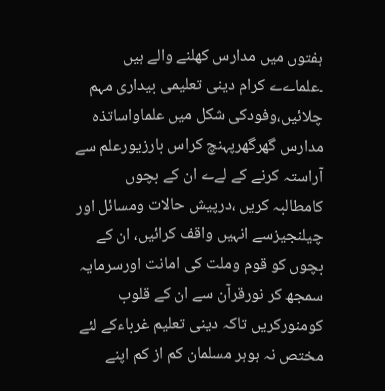ہفتوں میں مدارس کھلنے والے ہیں ۔علماےے کرام دینی تعلیمی بیداری مہم چلائیں،وفودکی شکل میں علماواساتذہ مدارس گھرگھرپہنچ کراس بارزیورعلم سے آراستہ کرنے کے لےے ان کے بچوں کامطالبہ کریں ،درپیش حالات ومسائل اور چیلنجیزسے انہیں واقف کرائیں، ان کے بچوں کو قوم وملت کی امانت اورسرمایہ سمجھ کر نورقرآن سے ان کے قلوب کومنورکریں تاکہ دینی تعلیم غرباءکے لئے مختص نہ ہوہر مسلمان کم از کم اپنے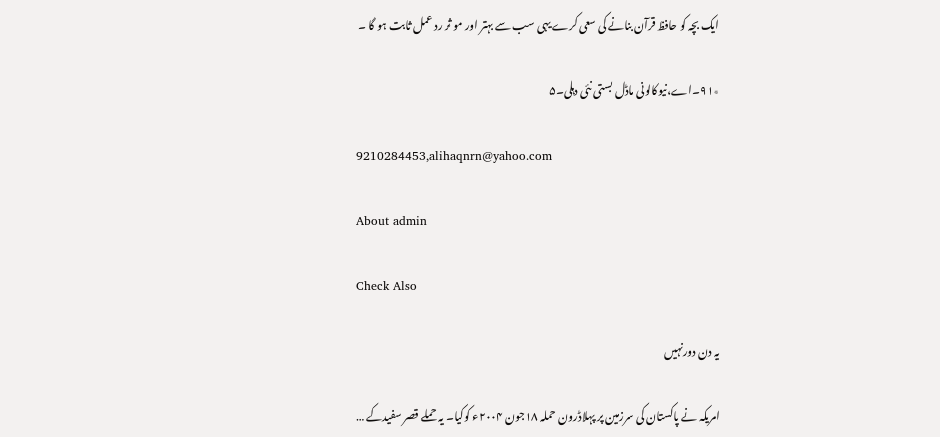ایک بچہ کو حافظ قرآن بنانے کی سعی کرے یہی سب سے بہتر اور مو ثر رد عمل ثابت ہو گا ۔

٭۹۱۔اے،نیوکالونی ماڈل بستی نئی دہلی۔۵

9210284453,alihaqnrn@yahoo.com

About admin

Check Also

یہ دن دورنہیں

امریکہ نے پاکستان کی سرزمین پر پہلاڈرون حملہ ۱۸جون ۲۰۰۴ء کوکیا۔ یہ حملے قصر سفیدکے …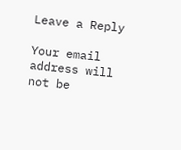Leave a Reply

Your email address will not be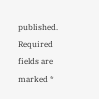published. Required fields are marked *